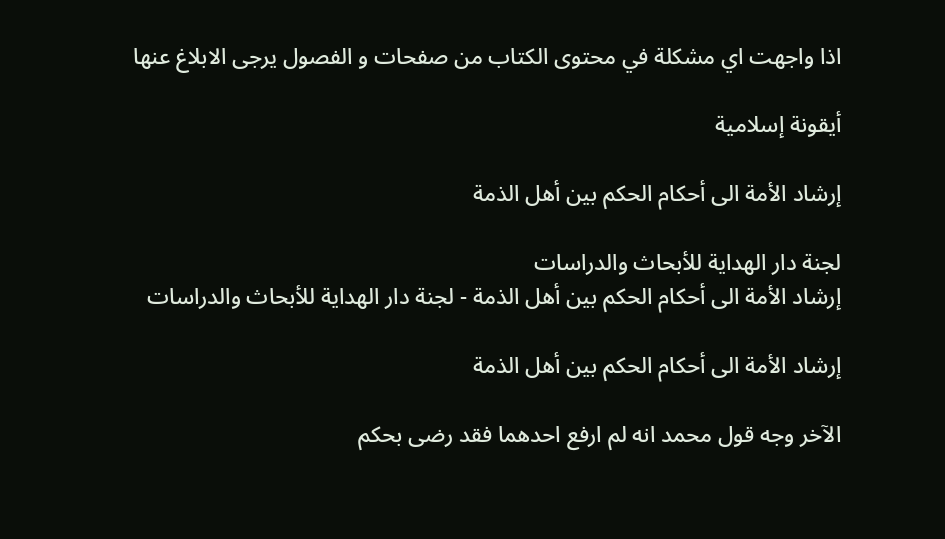اذا واجهت اي مشكلة في محتوى الكتاب من صفحات و الفصول يرجى الابلاغ عنها

أيقونة إسلامية

إرشاد الأمة الى أحكام الحكم بين أهل الذمة

لجنة دار الهداية للأبحاث والدراسات
إرشاد الأمة الى أحكام الحكم بين أهل الذمة - لجنة دار الهداية للأبحاث والدراسات

إرشاد الأمة الى أحكام الحكم بين أهل الذمة

الآخر وجه قول محمد انه لم ارفع احدهما فقد رضى بحكم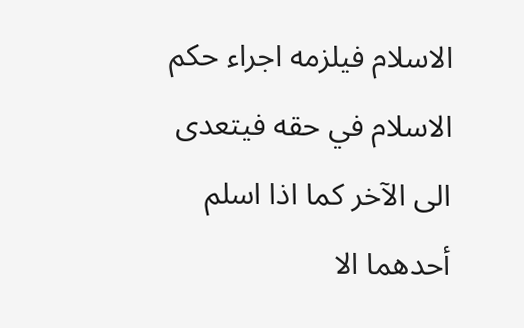الاسلام فيلزمه اجراء حكم الاسلام في حقه فيتعدى الى الآخر كما اذا اسلم أحدهما الا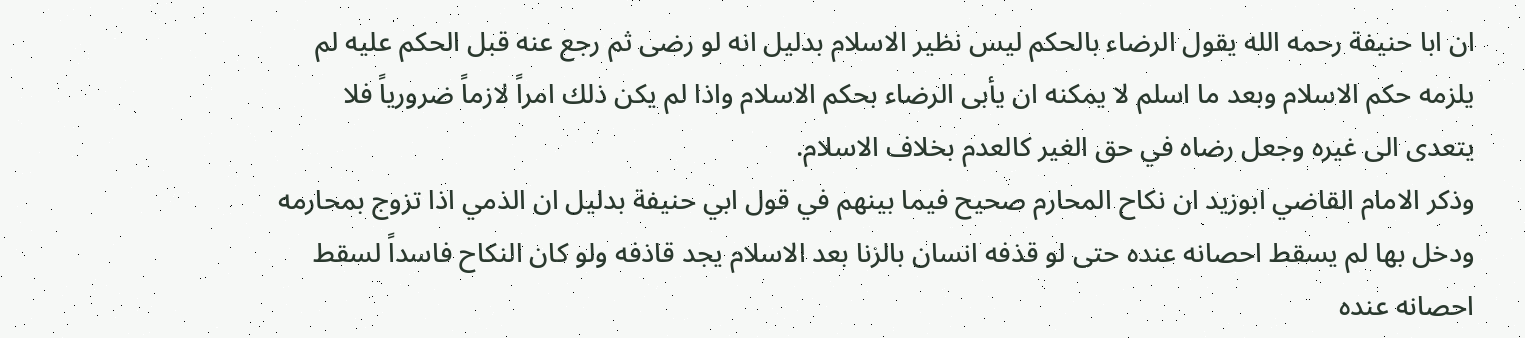ان ابا حنيفة رحمه الله يقول الرضاء بالحكم ليس نظير الاسلام بدليل انه لو رضى ثم رجع عنه قبل الحكم عليه لم يلزمه حكم الاسلام وبعد ما اسلم لا يمكنه ان يأبى الرضاء بحكم الاسلام واذا لم يكن ذلك امراً لازماً ضرورياً فلا يتعدى الى غيره وجعل رضاه في حق الغير كالعدم بخلاف الاسلام.
وذكر الامام القاضي ابوزيد ان نكاح المحارم صحيح فيما بينهم في قول ابي حنيفة بدليل ان الذمي اذا تزوج بمحارمه ودخل بها لم يسقط احصانه عنده حتى لو قذفه انسان بالزنا بعد الاسلام يجد قاذفه ولو كان النكاح فاسداً لسقط احصانه عنده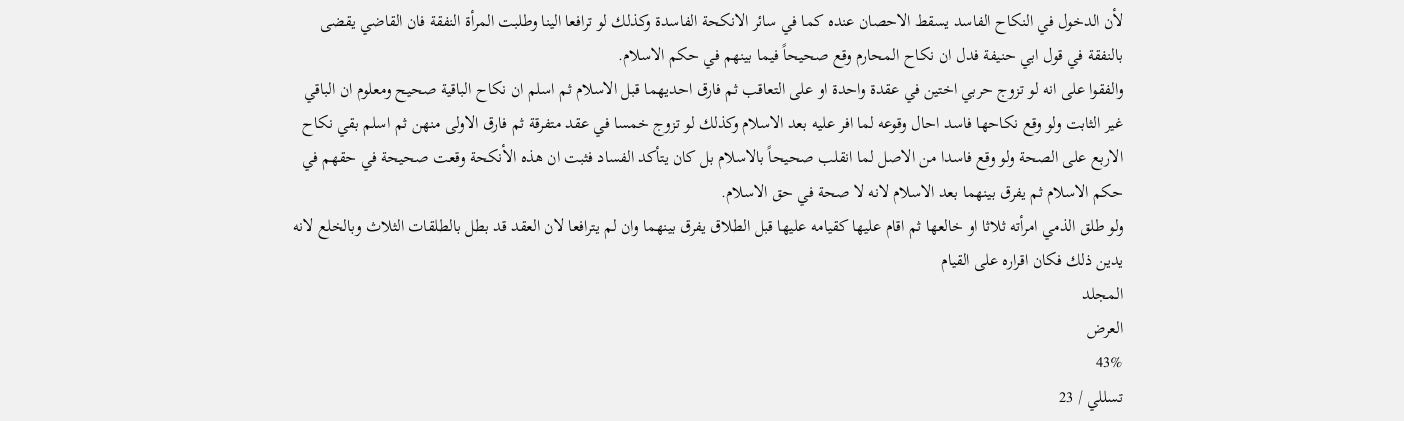لأن الدخول في النكاح الفاسد يسقط الاحصان عنده كما في سائر الانكحة الفاسدة وكذلك لو ترافعا الينا وطلبت المرأة النفقة فان القاضي يقضى بالنفقة في قول ابي حنيفة فدل ان نكاح المحارم وقع صحيحاً فيما بينهم في حكم الاسلام.
والفقوا على انه لو تزوج حربي اختين في عقدة واحدة او على التعاقب ثم فارق احديهما قبل الاسلام ثم اسلم ان نكاح الباقية صحيح ومعلوم ان الباقي غير الثابت ولو وقع نكاحها فاسد احال وقوعه لما افر عليه بعد الاسلام وكذلك لو تزوج خمسا في عقد متفرقة ثم فارق الاولى منهن ثم اسلم بقي نكاح الاربع على الصحة ولو وقع فاسدا من الاصل لما انقلب صحيحاً بالاسلام بل كان يتأكد الفساد فثبت ان هذه الأنكحة وقعت صحيحة في حقهم في حكم الاسلام ثم يفرق بينهما بعد الاسلام لانه لا صحة في حق الاسلام.
ولو طلق الذمي امرأته ثلاثا او خالعها ثم اقام عليها كقيامه عليها قبل الطلاق يفرق بينهما وان لم يترافعا لان العقد قد بطل بالطلقات الثلاث وبالخلع لانه يدين ذلك فكان اقراره على القيام
المجلد
العرض
43%
تسللي / 23